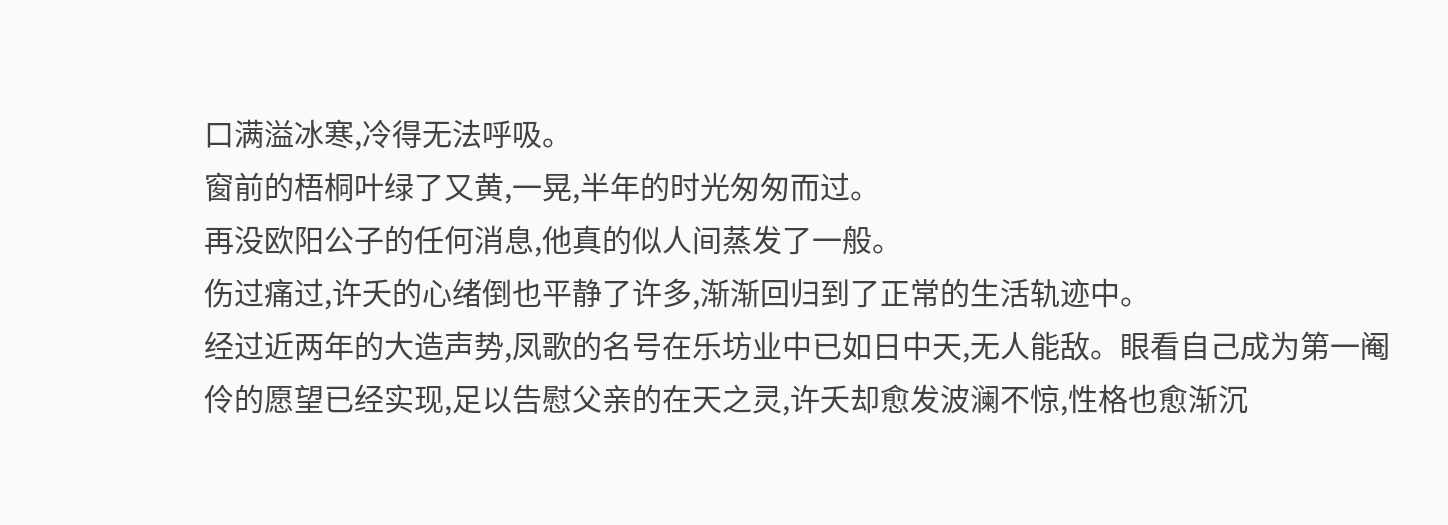口满溢冰寒,冷得无法呼吸。
窗前的梧桐叶绿了又黄,一晃,半年的时光匆匆而过。
再没欧阳公子的任何消息,他真的似人间蒸发了一般。
伤过痛过,许夭的心绪倒也平静了许多,渐渐回归到了正常的生活轨迹中。
经过近两年的大造声势,凤歌的名号在乐坊业中已如日中天,无人能敌。眼看自己成为第一阉伶的愿望已经实现,足以告慰父亲的在天之灵,许夭却愈发波澜不惊,性格也愈渐沉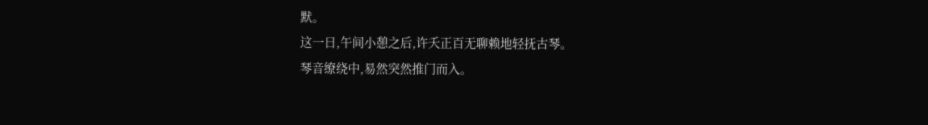默。
这一日,午间小憩之后,许夭正百无聊赖地轻抚古琴。
琴音缭绕中,易然突然推门而入。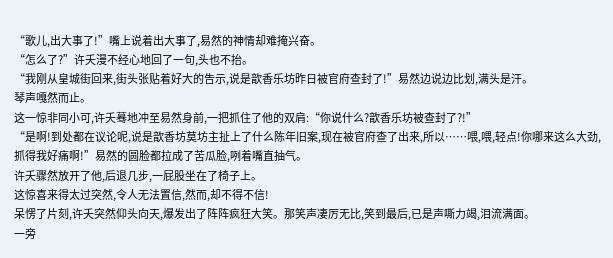“歌儿,出大事了!”嘴上说着出大事了,易然的神情却难掩兴奋。
“怎么了?”许夭漫不经心地回了一句,头也不抬。
“我刚从皇城街回来,街头张贴着好大的告示,说是歆香乐坊昨日被官府查封了!”易然边说边比划,满头是汗。
琴声嘎然而止。
这一惊非同小可,许夭蓦地冲至易然身前,一把抓住了他的双肩:“你说什么?歆香乐坊被查封了?!”
“是啊!到处都在议论呢,说是歆香坊莫坊主扯上了什么陈年旧案,现在被官府查了出来,所以……喂,喂,轻点!你哪来这么大劲,抓得我好痛啊!”易然的圆脸都拉成了苦瓜脸,咧着嘴直抽气。
许夭骤然放开了他,后退几步,一屁股坐在了椅子上。
这惊喜来得太过突然,令人无法置信,然而,却不得不信!
呆愣了片刻,许夭突然仰头向天,爆发出了阵阵疯狂大笑。那笑声凄厉无比,笑到最后,已是声嘶力竭,泪流满面。
一旁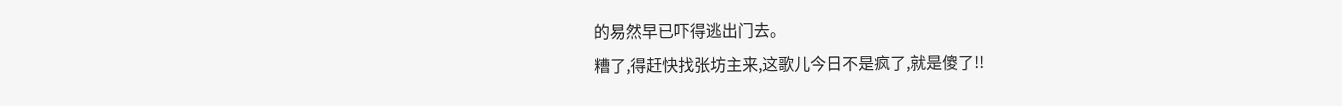的易然早已吓得逃出门去。
糟了,得赶快找张坊主来,这歌儿今日不是疯了,就是傻了!!